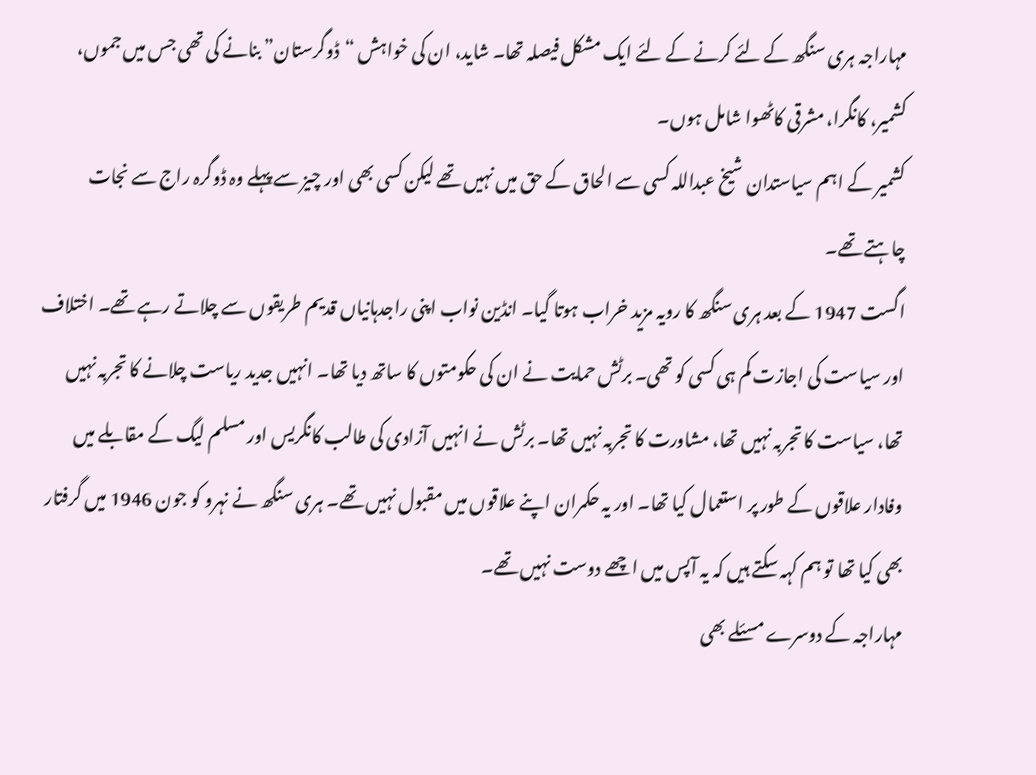مہاراجہ ہری سنگھ کے لئے کرنے کے لئے ایک مشکل فیصلہ تھا۔ شاید، ان کی خواہش “ڈوگرستان” بنانے کی تھی جس میں جموں، کشمیر، کانگرا، مشرقی کاٹھوا شامل ہوں۔
کشمیر کے اہم سیاستدان شیخ عبداللہ کسی سے الحاق کے حق میں نہیں تھے لیکن کسی بھی اور چیز سے پہلے وہ ڈوگرہ راج سے نجات چاہتے تھے۔
اگست 1947 کے بعد ہری سنگھ کا رویہ مزید خراب ہوتا گیا۔ انڈین نواب اپنی راجدہانیاں قدیم طریقوں سے چلاتے رہے تھے۔ اختلاف اور سیاست کی اجازت کم ہی کسی کو تھی۔ برٹش حمایت نے ان کی حکومتوں کا ساتھ دیا تھا۔ انہیں جدید ریاست چلانے کا تجربہ نہیں تھا، سیاست کا تجربہ نہیں تھا، مشاورت کا تجربہ نہیں تھا۔ برٹش نے انہیں آزادی کی طالب کانگریس اور مسلم لیگ کے مقابلے میں وفادار علاقوں کے طور پر استعمال کیا تھا۔ اور یہ حکمران اپنے علاقوں میں مقبول نہیں تھے۔ ہری سنگھ نے نہرو کو جون 1946 میں گرفتار بھی کیا تھا تو ہم کہہ سکتے ہیں کہ یہ آپس میں اچھے دوست نہیں تھے۔
مہاراجہ کے دوسرے مسئلے بھی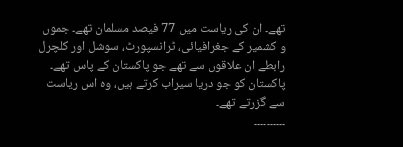تھے۔ ان کی ریاست میں 77 فیصد مسلمان تھے۔ جموں و کشمیر کے جغرافیائی، ٹرانسپورٹ، سوشل اور کلچرل رابطے ان علاقوں سے تھے جو پاکستان کے پاس تھے۔ پاکستان کو جو دریا سیراب کرتے ہیں، وہ اس ریاست سے گزرتے تھے۔
۔۔۔۔۔۔۔۔۔۔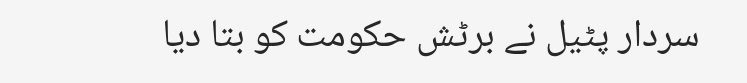سردار پٹیل نے برٹش حکومت کو بتا دیا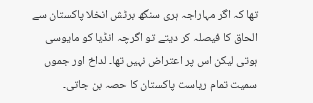تھا کہ اگر مہاراجہ ہری سنگھ برٹش انخلا پاکستان سے الحاق کا فیصلہ کر دیتے تو اگرچہ انڈیا کو مایوسی ہوتی لیکن اس پر اعتراض نہیں تھا۔ لداخ اور جموں سمیت تمام ریاست پاکستان کا حصہ بن جاتی۔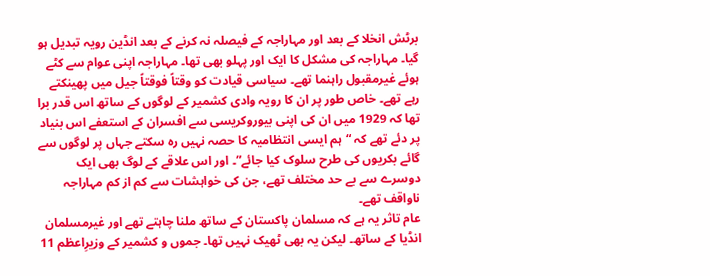برٹش انخلا کے بعد اور مہاراجہ کے فیصلہ نہ کرنے کے بعد انڈین رویہ تبدیل ہو گیا۔ مہاراجہ کی مشکل کا ایک اور پہلو بھی تھا۔ مہاراجہ اپنی عوام سے کٹے ہوئے غیرمقبول راہنما تھے۔ سیاسی قیادت کو وقتاً فوقتاً جیل میں پھینکتے رہے تھے۔ خاص طور پر ان کا رویہ وادی کشمیر کے لوگوں کے ساتھ اس قدر برا تھا کہ 1929 میں ان کی اپنی بیوروکریسی سے افسران کے استعفے اس بنیاد پر دئے تھے کہ “ہم ایسی انتظامیہ کا حصہ نہیں رہ سکتے جہاں پر لوگوں سے گائے بکریوں کی طرح سلوک کیا جائے”۔ اور اس علاقے کے لوگ بھی ایک دوسرے سے بے حد مختلف تھے، جن کی خواہشات سے کم از کم مہاراجہ ناواقف تھے۔
عام تاثر یہ ہے کہ مسلمان پاکستان کے ساتھ ملنا چاہتے تھے اور غیرمسلمان انڈیا کے ساتھ۔ لیکن یہ بھی ٹھیک نہیں تھا۔ جموں و کشمیر کے وزیرِاعظم 11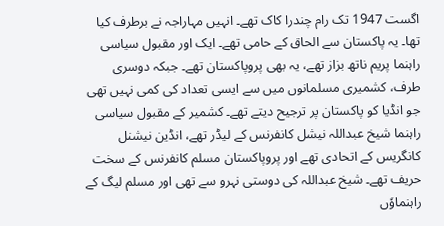اگست 1947 تک رام چندرا کاک تھے۔ انہیں مہاراجہ نے برطرف کیا تھا۔ یہ پاکستان سے الحاق کے حامی تھے۔ ایک اور مقبول سیاسی راہنما پریم ناتھ بزاز تھے، یہ بھی پروپاکستان تھے۔ جبکہ دوسری طرف، کشمیری مسلمانوں میں سے ایسی تعداد کی کمی نہیں تھی جو انڈیا کو پاکستان پر ترجیح دیتے تھے۔ کشمیر کے مقبول سیاسی راہنما شیخ عبداللہ نیشل کانفرنس کے لیڈر تھے، انڈین نیشنل کانگریس کے اتحادی تھے اور پروپاکستان مسلم کانفرنس کے سخت حریف تھے۔ شیخ عبداللہ کی دوستی نہرو سے تھی اور مسلم لیگ کے راہنماوٗں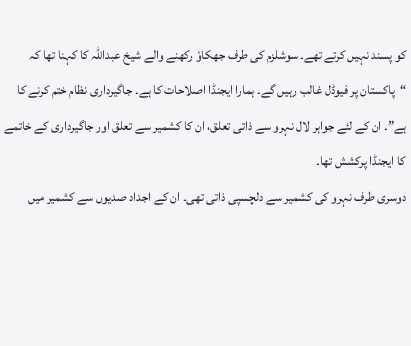کو پسند نہیں کرتے تھے۔ سوشلزم کی طرف جھکاوٗ رکھنے والے شیخ عبداللہ کا کہنا تھا کہ “پاکستان پر فیوڈل غالب رہیں گے۔ ہمارا ایجنڈا اصلاحات کا ہے۔ جاگیرداری نظام ختم کرنے کا ہے”۔ ان کے لئے جواہر لال نہرو سے ذاتی تعلق، ان کا کشمیر سے تعلق اور جاگیرداری کے خاتمے کا ایجنڈا پرکشش تھا۔
دوسری طرف نہرو کی کشمیر سے دلچسپی ذاتی تھی۔ ان کے اجداد صدیوں سے کشمیر میں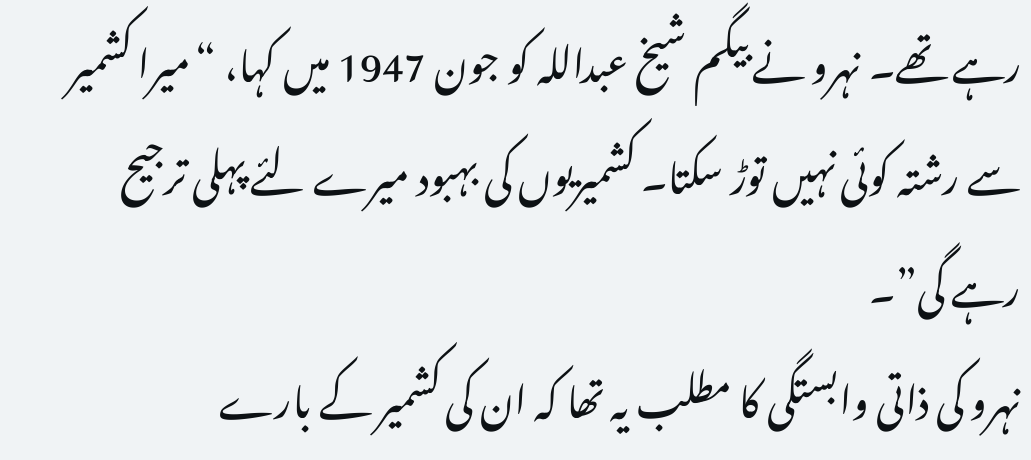رہے تھے۔ نہرو نے بیگم شیخ عبداللہ کو جون 1947 میں کہا، “میرا کشمیر سے رشتہ کوئی نہیں توڑ سکتا۔ کشمیریوں کی بہبود میرے لئے پہلی ترجیح رہے گی”۔
نہرو کی ذاتی وابستگی کا مطلب یہ تھا کہ ان کی کشمیر کے بارے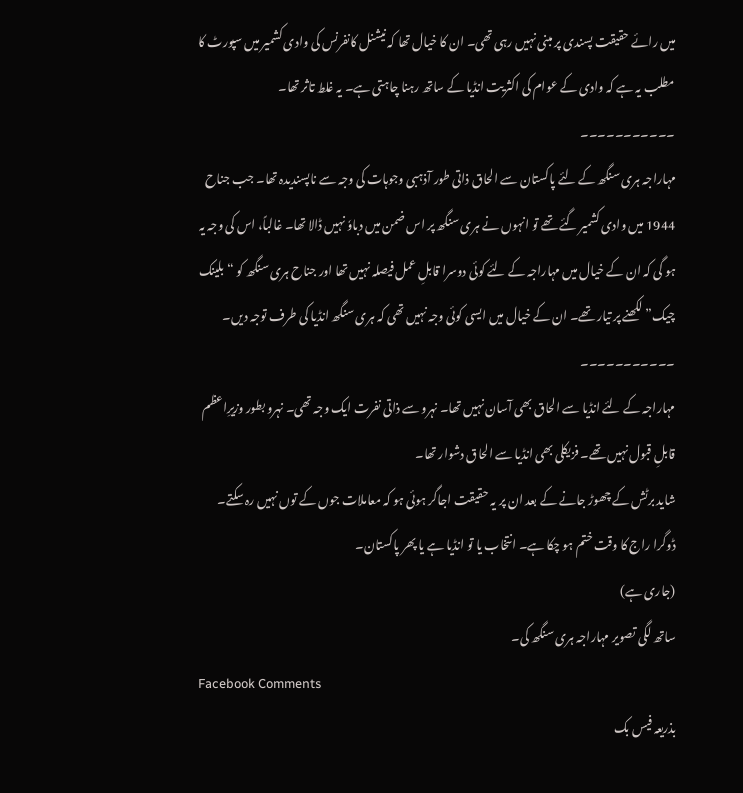میں رائے حقیقت پسندی پر مبنی نہیں رہی تھی۔ ان کا خیال تھا کہ نیشنل کانفرنس کی وادی کشمیر میں سپورٹ کا مطلب یہ ہے کہ وادی کے عوام کی اکثریت انڈیا کے ساتھ رہنا چاہتی ہے۔ یہ غلط تاثر تھا۔
۔۔۔۔۔۔۔۔۔۔۔
مہاراجہ ہری سنگھ کے لئے پاکستان سے الحاق ذاتی طور آذہبی وجوہات کی وجہ سے ناپسندیدہ تھا۔ جب جناح 1944 میں وادی کشمیر گئے تھے تو انہوں نے ہری سنگھ پر اس ضمن میں دباوٗ نہیں ڈالا تھا۔ غالباً، اس کی وجہ یہ ہو گی کہ ان کے خیال میں مہاراجہ کے لئے کوئی دوسرا قابلِ عمل فیصلہ نہیں تھا اور جناح ہری سنگھ کو “بلینک چیک” لکھنے پر تیار تھے۔ ان کے خیال میں ایسی کوئی وجہ نہیں تھی کہ ہری سنگھ انڈیا کی طرف توجہ دیں۔
۔۔۔۔۔۔۔۔۔۔۔
مہاراجہ کے لئے انڈیا سے الحاق بھی آسان نہیں تھا۔ نہرو سے ذاتی نفرت ایک وجہ تھی۔ نہرو بطور وزیرِاعظم قابلِ قبول نہیں تھے۔ فزیکلی بھی انڈیا سے الحاق دشوار تھا۔
شاید برٹش کے چھوڑ جانے کے بعد ان پر یہ حقیقت اجاگر ہوئی ہو کہ معاملات جوں کے توں نہیں رہ سکتے۔ ڈوگرا راج کا وقت ختم ہو چکا ہے۔ انتخاب یا تو انڈیا ہے یا پھر پاکستان۔
(جاری ہے)
ساتھ لگی تصویر مہاراجہ ہری سنگھ کی۔
Facebook Comments
بذریعہ فیس بک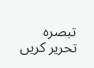تبصرہ تحریر کریں